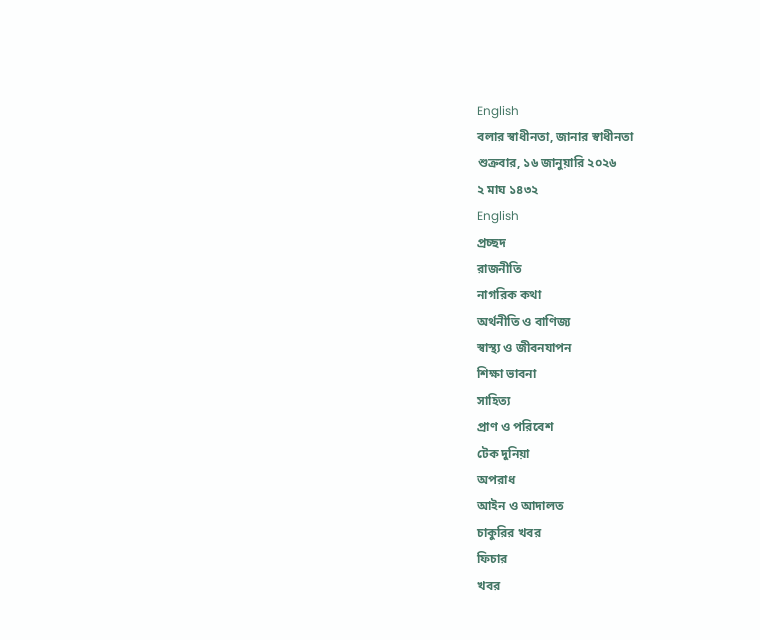English
বলার স্বাধীনতা, জানার স্বাধীনতা
শুক্রবার, ১৬ জানুয়ারি ২০২৬
২ মাঘ ১৪৩২
English
প্রচ্ছদ
রাজনীতি
নাগরিক কথা
অর্থনীতি ও বাণিজ্য
স্বাস্থ্য ও জীবনযাপন
শিক্ষা ভাবনা
সাহিত্য
প্রাণ ও পরিবেশ
টেক দুনিয়া
অপরাধ
আইন ও আদালত
চাকুরির খবর
ফিচার
খবর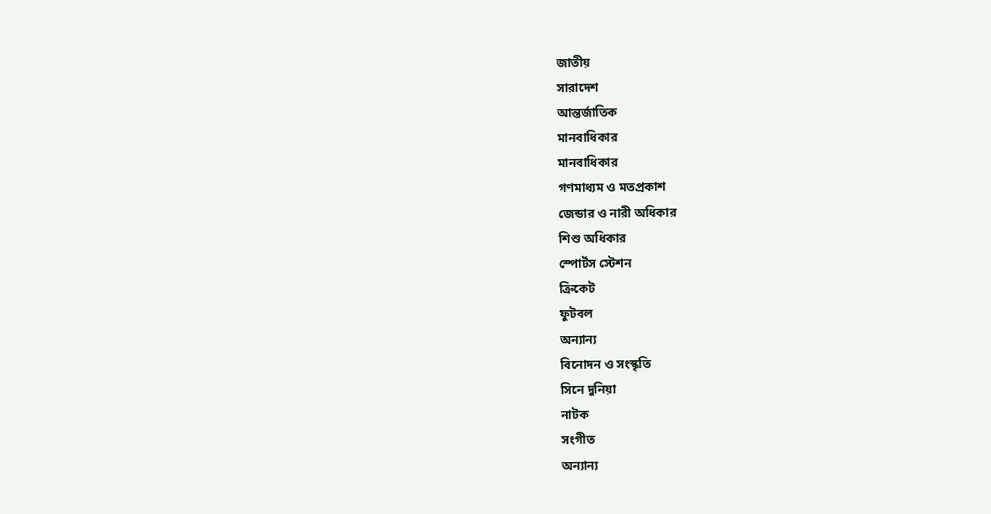জাতীয়
সারাদেশ
আন্তর্জাতিক
মানবাধিকার
মানবাধিকার
গণমাধ্যম ও মতপ্রকাশ
জেন্ডার ও নারী অধিকার
শিশু অধিকার
স্পোর্টস স্টেশন
ক্রিকেট
ফুটবল
অন্যান্য
বিনোদন ও সংস্কৃতি
সিনে দুনিয়া
নাটক
সংগীত
অন্যান্য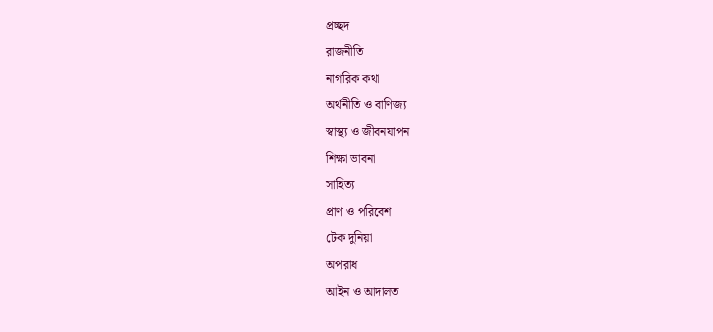প্রচ্ছদ
রাজনীতি
নাগরিক কথা
অর্থনীতি ও বাণিজ্য
স্বাস্থ্য ও জীবনযাপন
শিক্ষা ভাবনা
সাহিত্য
প্রাণ ও পরিবেশ
টেক দুনিয়া
অপরাধ
আইন ও আদালত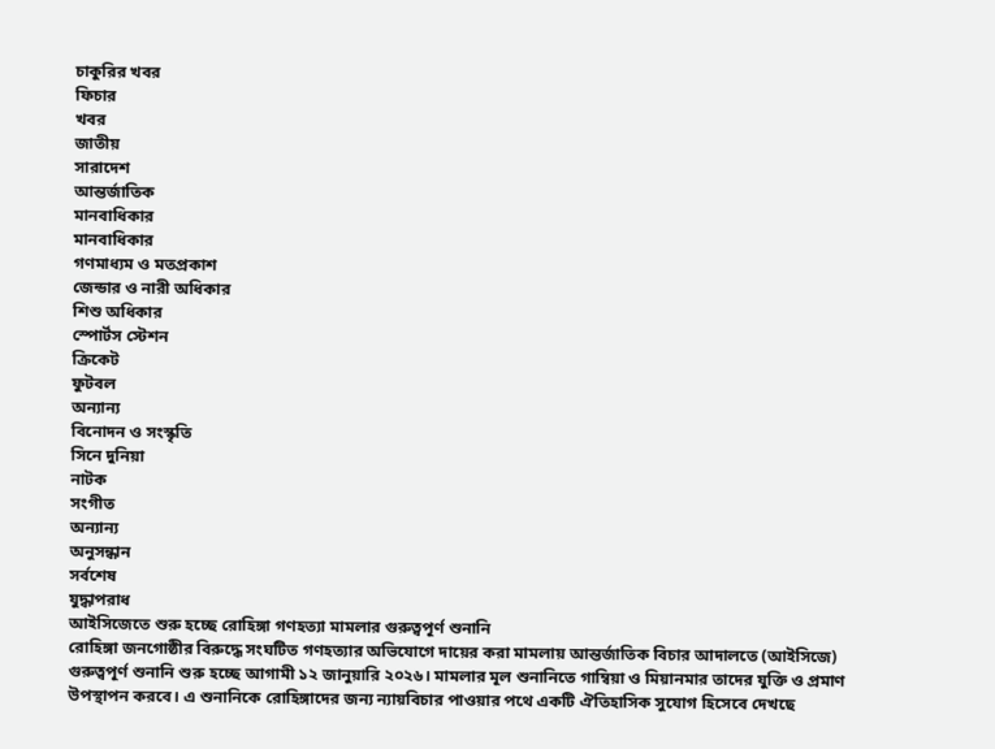চাকুরির খবর
ফিচার
খবর
জাতীয়
সারাদেশ
আন্তর্জাতিক
মানবাধিকার
মানবাধিকার
গণমাধ্যম ও মতপ্রকাশ
জেন্ডার ও নারী অধিকার
শিশু অধিকার
স্পোর্টস স্টেশন
ক্রিকেট
ফুটবল
অন্যান্য
বিনোদন ও সংস্কৃতি
সিনে দুনিয়া
নাটক
সংগীত
অন্যান্য
অনুসন্ধান
সর্বশেষ
যুদ্ধাপরাধ
আইসিজেতে শুরু হচ্ছে রোহিঙ্গা গণহত্যা মামলার গুরুত্বপূর্ণ শুনানি
রোহিঙ্গা জনগোষ্ঠীর বিরুদ্ধে সংঘটিত গণহত্যার অভিযোগে দায়ের করা মামলায় আন্তর্জাতিক বিচার আদালতে (আইসিজে) গুরুত্বপূর্ণ শুনানি শুরু হচ্ছে আগামী ১২ জানুয়ারি ২০২৬। মামলার মূল শুনানিতে গাম্বিয়া ও মিয়ানমার তাদের যুক্তি ও প্রমাণ উপস্থাপন করবে। এ শুনানিকে রোহিঙ্গাদের জন্য ন্যায়বিচার পাওয়ার পথে একটি ঐতিহাসিক সুযোগ হিসেবে দেখছে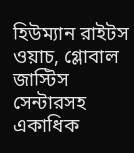হিউম্যান রাইটস ওয়াচ, গ্লোবাল জাস্টিস সেন্টারসহ একাধিক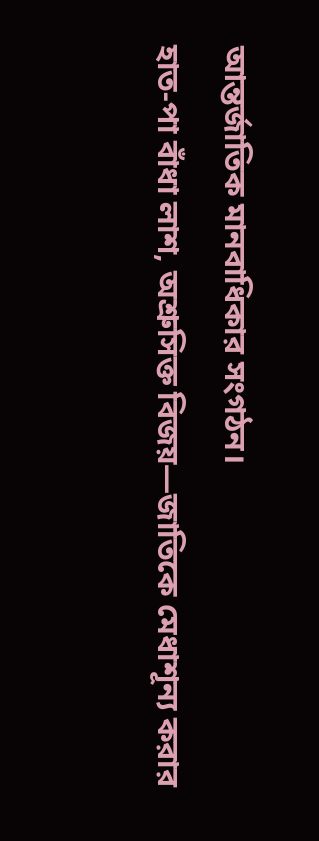আন্তর্জাতিক মানবাধিকার সংগঠন।
হাত-পা বাঁধা লাশ, অশ্রুসিক্ত বিজয়—জাতিকে মেধাশূন্য করার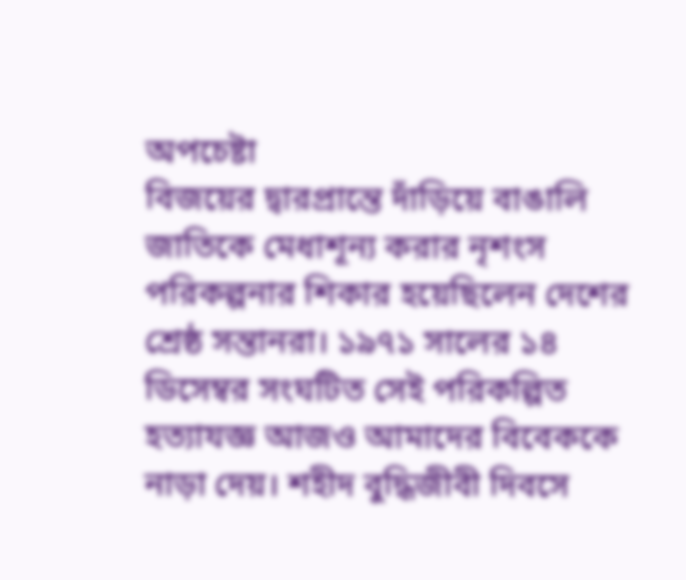অপচেষ্টা
বিজয়ের দ্বারপ্রান্তে দাঁড়িয়ে বাঙালি জাতিকে মেধাশূন্য করার নৃশংস পরিকল্পনার শিকার হয়েছিলেন দেশের শ্রেষ্ঠ সন্তানরা। ১৯৭১ সালের ১৪ ডিসেম্বর সংঘটিত সেই পরিকল্পিত হত্যাযজ্ঞ আজও আমাদের বিবেককে নাড়া দেয়। শহীদ বুদ্ধিজীবী দিবসে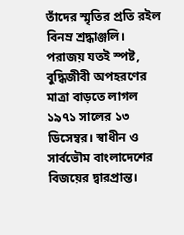তাঁদের স্মৃতির প্রতি রইল বিনম্র শ্রদ্ধাঞ্জলি।
পরাজয় যতই স্পষ্ট, বুদ্ধিজীবী অপহরণের মাত্রা বাড়তে লাগল
১৯৭১ সালের ১৩ ডিসেম্বর। স্বাধীন ও সার্বভৌম বাংলাদেশের বিজয়ের দ্বারপ্রান্ত।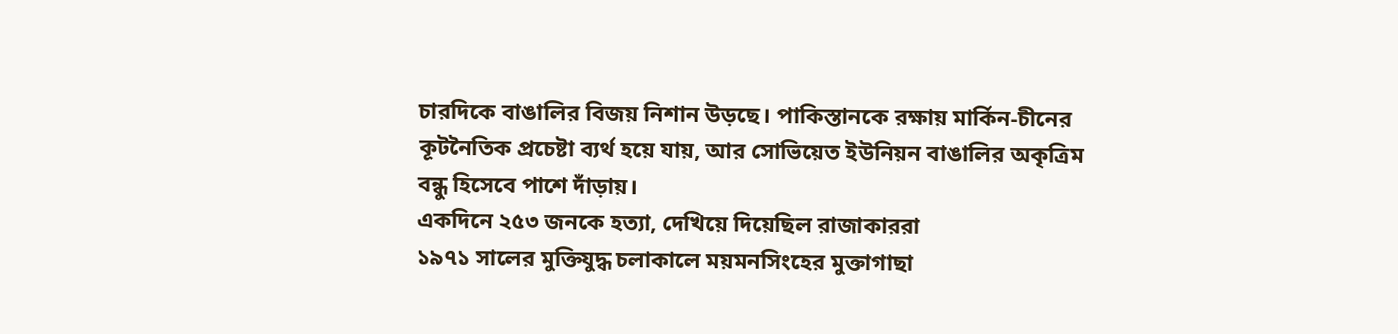চারদিকে বাঙালির বিজয় নিশান উড়ছে। পাকিস্তানকে রক্ষায় মার্কিন-চীনের কূটনৈতিক প্রচেষ্টা ব্যর্থ হয়ে যায়, আর সোভিয়েত ইউনিয়ন বাঙালির অকৃত্রিম বন্ধু হিসেবে পাশে দাঁড়ায়।
একদিনে ২৫৩ জনকে হত্যা, দেখিয়ে দিয়েছিল রাজাকাররা
১৯৭১ সালের মুক্তিযুদ্ধ চলাকালে ময়মনসিংহের মুক্তাগাছা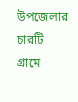উপজেলার চারটি গ্রামে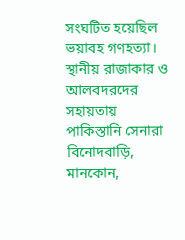সংঘটিত হয়েছিল ভয়াবহ গণহত্যা। স্থানীয় রাজাকার ও আলবদরদের সহায়তায় পাকিস্তানি সেনারা বিনোদবাড়ি, মানকোন,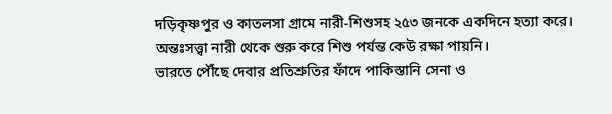দড়িকৃষ্ণপুর ও কাতলসা গ্রামে নারী-শিশুসহ ২৫৩ জনকে একদিনে হত্যা করে। অন্তঃসত্ত্বা নারী থেকে শুরু করে শিশু পর্যন্ত কেউ রক্ষা পায়নি।
ভারতে পৌঁছে দেবার প্রতিশ্রুতির ফাঁদে পাকিস্তানি সেনা ও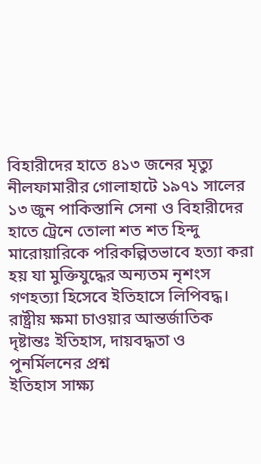বিহারীদের হাতে ৪১৩ জনের মৃত্যু
নীলফামারীর গোলাহাটে ১৯৭১ সালের ১৩ জুন পাকিস্তানি সেনা ও বিহারীদের হাতে ট্রেনে তোলা শত শত হিন্দু মারোয়ারিকে পরিকল্পিতভাবে হত্যা করা হয় যা মুক্তিযুদ্ধের অন্যতম নৃশংস গণহত্যা হিসেবে ইতিহাসে লিপিবদ্ধ।
রাষ্ট্রীয় ক্ষমা চাওয়ার আন্তর্জাতিক দৃষ্টান্তঃ ইতিহাস, দায়বদ্ধতা ও পুনর্মিলনের প্রশ্ন
ইতিহাস সাক্ষ্য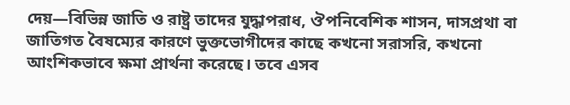দেয়—বিভিন্ন জাতি ও রাষ্ট্র তাদের যুদ্ধাপরাধ, ঔপনিবেশিক শাসন, দাসপ্রথা বা জাতিগত বৈষম্যের কারণে ভুক্তভোগীদের কাছে কখনো সরাসরি, কখনো আংশিকভাবে ক্ষমা প্রার্থনা করেছে। তবে এসব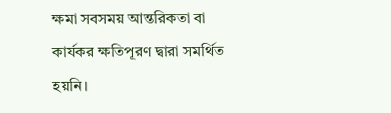ক্ষমা সবসময় আন্তরিকতা বা কার্যকর ক্ষতিপূরণ দ্বারা সমর্থিত হয়নি।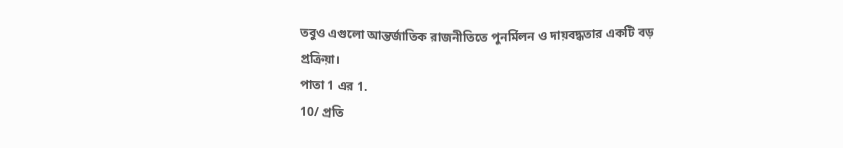তবুও এগুলো আন্তর্জাতিক রাজনীতিতে পুনর্মিলন ও দায়বদ্ধতার একটি বড় প্রক্রিয়া।
পাতা 1 এর 1.
10/ প্রতি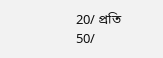20/ প্রতি
50/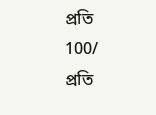প্রতি
100/ প্রতি